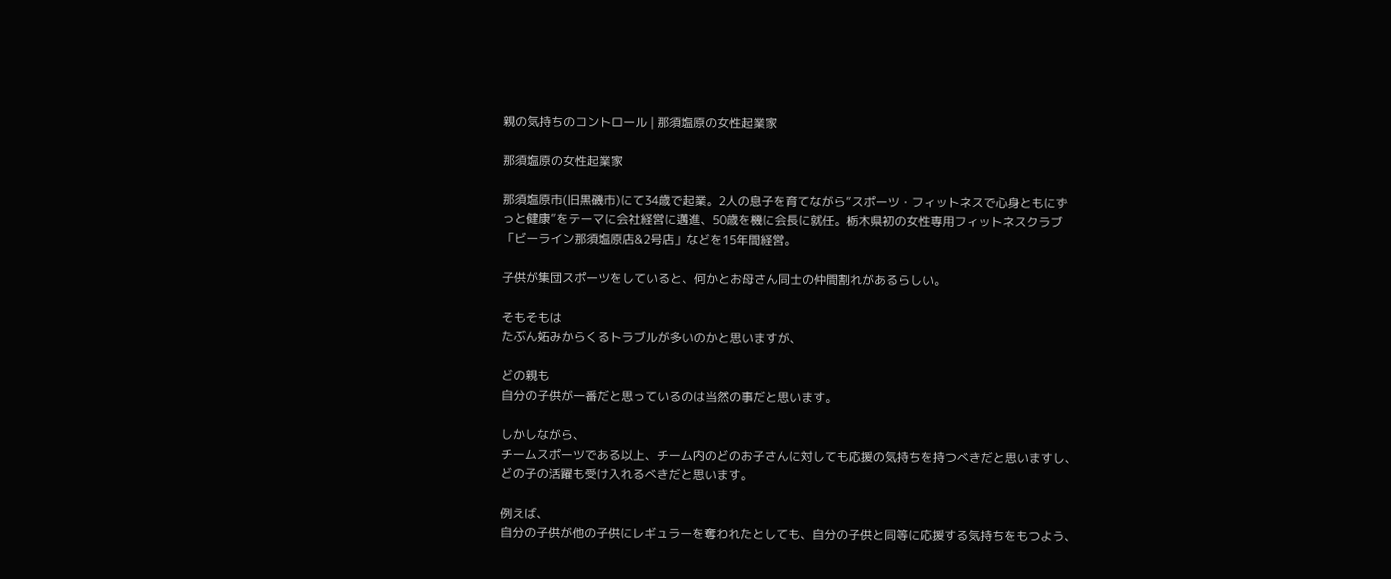親の気持ちのコントロール | 那須塩原の女性起業家

那須塩原の女性起業家

那須塩原市(旧黒磯市)にて34歳で起業。2人の息子を育てながら”スポーツ・フィットネスで心身ともにずっと健康”をテーマに会社経営に邁進、50歳を機に会長に就任。栃木県初の女性専用フィットネスクラブ「ビーライン那須塩原店&2号店」などを15年間経営。

子供が集団スポーツをしていると、何かとお母さん同士の仲間割れがあるらしい。

そもそもは
たぶん妬みからくるトラブルが多いのかと思いますが、

どの親も
自分の子供が一番だと思っているのは当然の事だと思います。

しかしながら、
チームスポーツである以上、チーム内のどのお子さんに対しても応援の気持ちを持つべきだと思いますし、どの子の活躍も受け入れるべきだと思います。

例えば、
自分の子供が他の子供にレギュラーを奪われたとしても、自分の子供と同等に応援する気持ちをもつよう、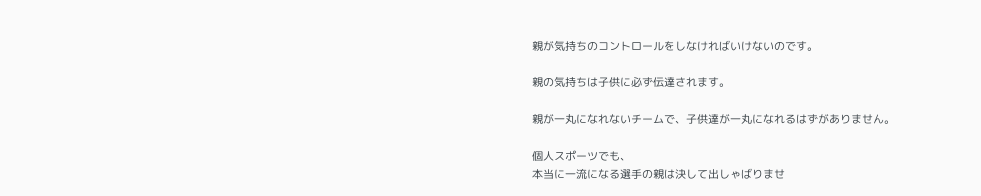親が気持ちのコントロールをしなければいけないのです。

親の気持ちは子供に必ず伝達されます。

親が一丸になれないチームで、子供達が一丸になれるはずがありません。

個人スポーツでも、
本当に一流になる選手の親は決して出しゃばりませ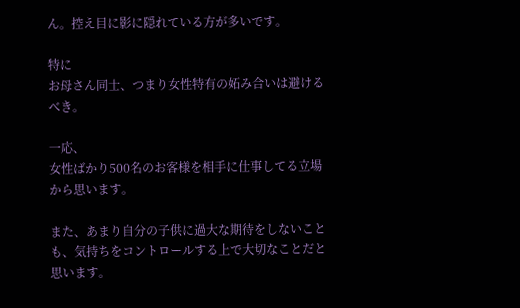ん。控え目に影に隠れている方が多いです。

特に
お母さん同士、つまり女性特有の妬み合いは避けるべき。

一応、
女性ばかり500名のお客様を相手に仕事してる立場から思います。

また、あまり自分の子供に過大な期待をしないことも、気持ちをコントロールする上で大切なことだと思います。